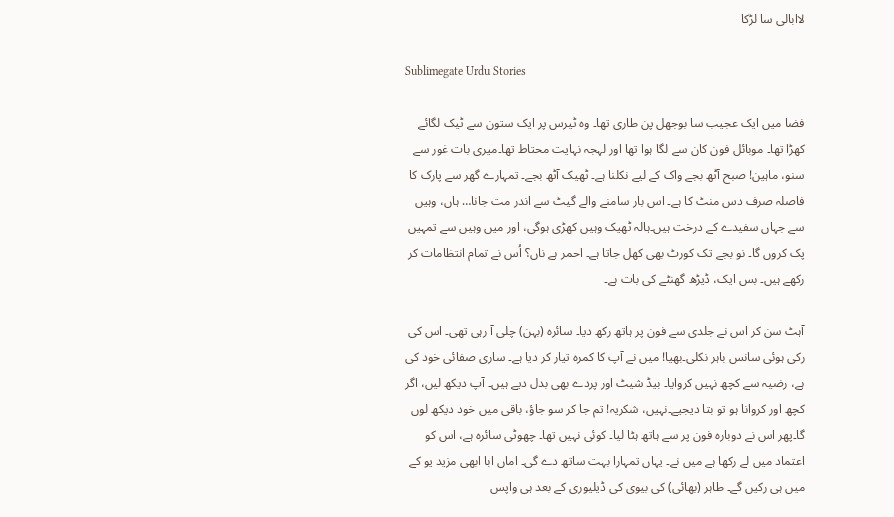لاابالی سا لڑکا

Sublimegate Urdu Stories

فضا میں ایک عجیب سا بوجھل پن طاری تھا۔ وہ ٹیرس پر ایک ستون سے ٹیک لگائے کھڑا تھا۔ موبائل فون کان سے لگا ہوا تھا اور لہجہ نہایت محتاط تھا۔میری بات غور سے سنو، ماہین! صبح آٹھ بجے واک کے لیے نکلنا ہے۔ ٹھیک آٹھ بجے۔ تمہارے گھر سے پارک کا فاصلہ صرف دس منٹ کا ہے۔ اس بار سامنے والے گیٹ سے اندر مت جانا… ہاں، وہیں سے جہاں سفیدے کے درخت ہیں۔ہالہ ٹھیک وہیں کھڑی ہوگی، اور میں وہیں سے تمہیں پک کروں گا۔ نو بجے تک کورٹ بھی کھل جاتا ہے۔ احمر ہے ناں؟ اُس نے تمام انتظامات کر رکھے ہیں۔ بس ایک، ڈیڑھ گھنٹے کی بات ہے۔

آہٹ سن کر اس نے جلدی سے فون پر ہاتھ رکھ دیا۔ سائرہ (بہن) چلی آ رہی تھی۔ اس کی رکی ہوئی سانس باہر نکلی۔بھیا! میں نے آپ کا کمرہ تیار کر دیا ہے۔ ساری صفائی خود کی ہے، رضیہ سے کچھ نہیں کروایا۔ بیڈ شیٹ اور پردے بھی بدل دیے ہیں۔ آپ دیکھ لیں، اگر کچھ اور کروانا ہو تو بتا دیجیے۔نہیں، شکریہ! تم جا کر سو جاؤ، باقی میں خود دیکھ لوں گا۔پھر اس نے دوبارہ فون پر سے ہاتھ ہٹا لیا۔ کوئی نہیں تھا۔ چھوٹی سائرہ ہے، اس کو اعتماد میں لے رکھا ہے میں نے۔ یہاں تمہارا بہت ساتھ دے گی۔ اماں ابا ابھی مزید یو کے میں ہی رکیں گے۔ طاہر (بھائی) کی بیوی کی ڈیلیوری کے بعد ہی واپس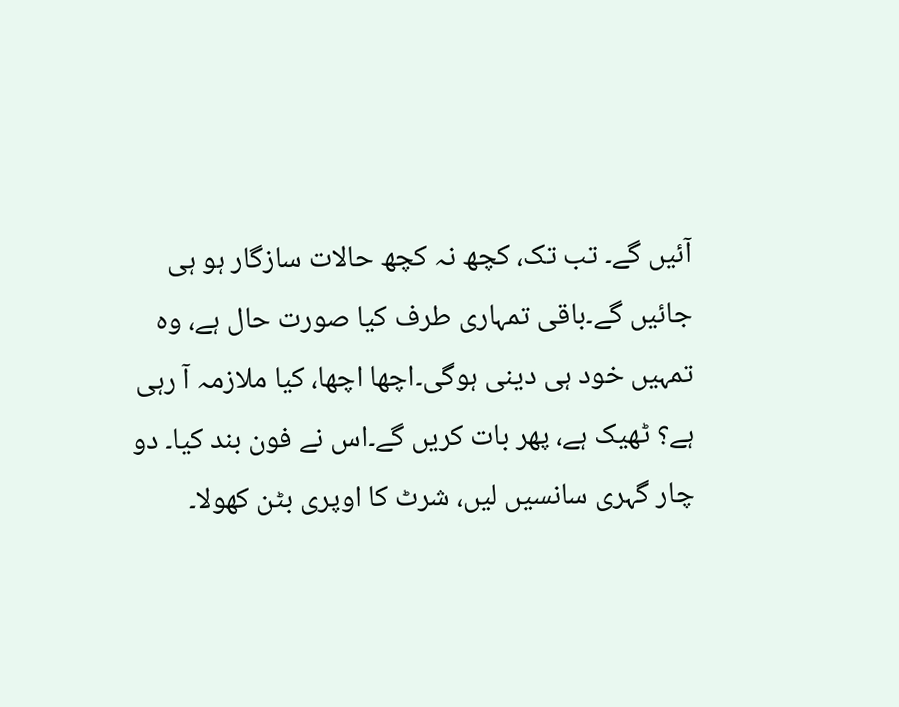آئیں گے۔ تب تک، کچھ نہ کچھ حالات سازگار ہو ہی جائیں گے۔باقی تمہاری طرف کیا صورت حال ہے، وہ تمہیں خود ہی دینی ہوگی۔اچھا اچھا، کیا ملازمہ آ رہی ہے؟ ٹھیک ہے، پھر بات کریں گے۔اس نے فون بند کیا۔ دو چار گہری سانسیں لیں، شرٹ کا اوپری بٹن کھولا۔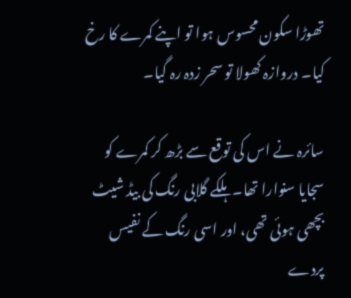تھوڑا سکون محسوس ہوا تو اپنے کمرے کا رخ کیا۔ دروازہ کھولا تو سحر زدہ رہ گیا۔

سائرہ نے اس کی توقع سے بڑھ کر کمرے کو سجایا سنوارا تھا۔ ہلکے گلابی رنگ کی بیڈ شیٹ بچھی ہوئی تھی، اور اسی رنگ کے نفیس پردے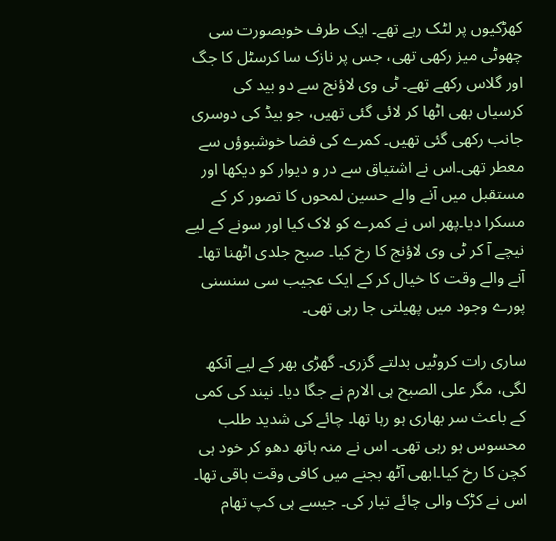کھڑکیوں پر لٹک رہے تھے۔ ایک طرف خوبصورت سی چھوٹی میز رکھی تھی، جس پر نازک سا کرسٹل کا جگ اور گلاس رکھے تھے۔ ٹی وی لاؤنج سے دو بید کی کرسیاں بھی اٹھا کر لائی گئی تھیں، جو بیڈ کی دوسری جانب رکھی گئی تھیں۔ کمرے کی فضا خوشبوؤں سے معطر تھی۔اس نے اشتیاق سے در و دیوار کو دیکھا اور مستقبل میں آنے والے حسین لمحوں کا تصور کر کے مسکرا دیا۔پھر اس نے کمرے کو لاک کیا اور سونے کے لیے نیچے آ کر ٹی وی لاؤنج کا رخ کیا۔ صبح جلدی اٹھنا تھا۔ آنے والے وقت کا خیال کر کے ایک عجیب سی سنسنی پورے وجود میں پھیلتی جا رہی تھی۔

ساری رات کروٹیں بدلتے گزری۔ گھڑی بھر کے لیے آنکھ لگی، مگر علی الصبح ہی الارم نے جگا دیا۔ نیند کی کمی کے باعث سر بھاری ہو رہا تھا۔ چائے کی شدید طلب محسوس ہو رہی تھی۔ اس نے منہ ہاتھ دھو کر خود ہی کچن کا رخ کیا۔ابھی آٹھ بجنے میں کافی وقت باقی تھا۔ اس نے کڑک والی چائے تیار کی۔ جیسے ہی کپ تھام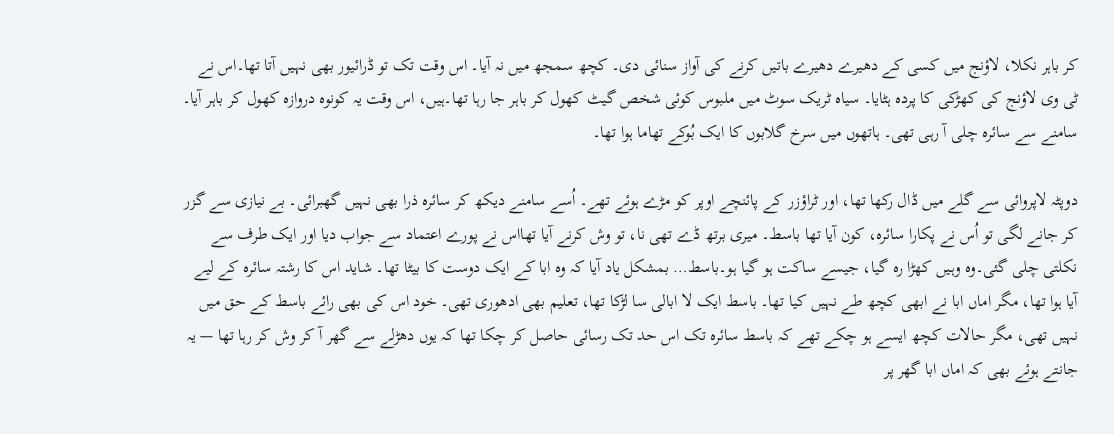کر باہر نکلا، لاؤنج میں کسی کے دھیرے دھیرے باتیں کرنے کی آواز سنائی دی۔ کچھ سمجھ میں نہ آیا۔ اس وقت تک تو ڈرائیور بھی نہیں آتا تھا۔اس نے ٹی وی لاؤنج کی کھڑکی کا پردہ ہٹایا۔ سیاہ ٹریک سوٹ میں ملبوس کوئی شخص گیٹ کھول کر باہر جا رہا تھا۔ہیں، اس وقت یہ کونوہ دروازہ کھول کر باہر آیا۔ سامنے سے سائرہ چلی آ رہی تھی۔ ہاتھوں میں سرخ گلابوں کا ایک بُوکے تھاما ہوا تھا۔

دوپٹہ لاپروائی سے گلے میں ڈال رکھا تھا، اور ٹراؤزر کے پائنچے اوپر کو مڑے ہوئے تھے۔ اُسے سامنے دیکھ کر سائرہ ذرا بھی نہیں گھبرائی۔ بے نیازی سے گزر کر جانے لگی تو اُس نے پکارا سائرہ، کون آیا تھا باسط۔ میری برتھ ڈے تھی نا، تو وش کرنے آیا تھااس نے پورے اعتماد سے جواب دیا اور ایک طرف سے نکلتی چلی گئی۔وہ وہیں کھڑا رہ گیا، جیسے ساکت ہو گیا ہو۔باسط… بمشکل یاد آیا کہ وہ ابا کے ایک دوست کا بیٹا تھا۔ شاید اس کا رشتہ سائرہ کے لیے آیا ہوا تھا، مگر اماں ابا نے ابھی کچھ طے نہیں کیا تھا۔ باسط ایک لا ابالی سا لڑکا تھا، تعلیم بھی ادھوری تھی۔ خود اس کی بھی رائے باسط کے حق میں نہیں تھی، مگر حالات کچھ ایسے ہو چکے تھے کہ باسط سائرہ تک اس حد تک رسائی حاصل کر چکا تھا کہ یوں دھڑلے سے گھر آ کر وش کر رہا تھا — یہ جانتے ہوئے بھی کہ اماں ابا گھر پر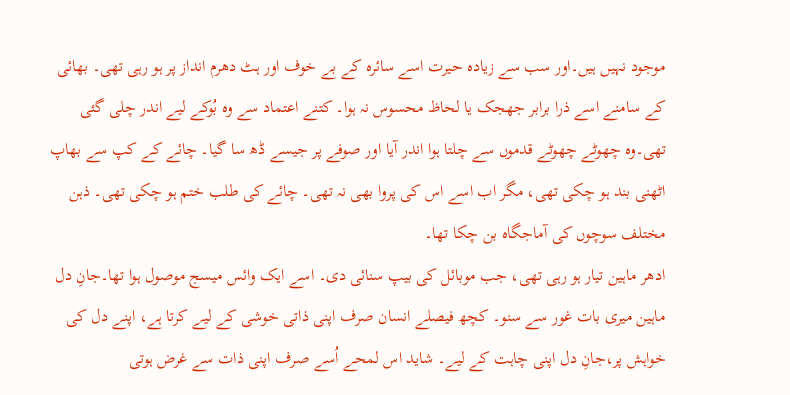موجود نہیں ہیں۔اور سب سے زیادہ حیرت اسے سائرہ کے بے خوف اور ہٹ دھرم انداز پر ہو رہی تھی۔ بھائی کے سامنے اسے ذرا برابر جھجک یا لحاظ محسوس نہ ہوا۔ کتنے اعتماد سے وہ بُوکے لیے اندر چلی گئی تھی۔وہ چھوٹے چھوٹے قدموں سے چلتا ہوا اندر آیا اور صوفے پر جیسے ڈھ سا گیا۔ چائے کے کپ سے بھاپ اٹھنی بند ہو چکی تھی، مگر اب اسے اس کی پروا بھی نہ تھی۔ چائے کی طلب ختم ہو چکی تھی۔ ذہن مختلف سوچوں کی آماجگاہ بن چکا تھا۔
ادھر ماہین تیار ہو رہی تھی، جب موبائل کی بیپ سنائی دی۔ اسے ایک وائس میسج موصول ہوا تھا۔جانِ دل ماہین میری بات غور سے سنو۔ کچھ فیصلے انسان صرف اپنی ذاتی خوشی کے لیے کرتا ہے، اپنے دل کی خواہش پر،جانِ دل اپنی چاہت کے لیے۔ شاید اس لمحے اُسے صرف اپنی ذات سے غرض ہوتی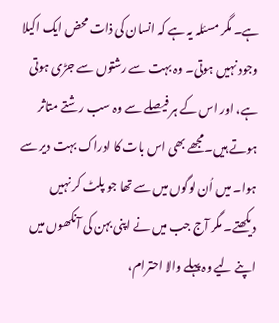ہے۔ مگر مسئلہ یہ ہے کہ انسان کی ذات محض ایک اکیلا وجود نہیں ہوتی۔ وہ بہت سے رشتوں سے جڑی ہوتی ہے، اور اس کے ہر فیصلے سے وہ سب رشتے متاثر ہوتے ہیں۔مجھے بھی اس بات کا ادراک بہت دیر سے ہوا۔ میں اُن لوگوں میں سے تھا جو پلٹ کر نہیں دیکھتے۔ مگر آج جب میں نے اپنی بہن کی آنکھوں میں اپنے لیے وہ پہلے والا احترام،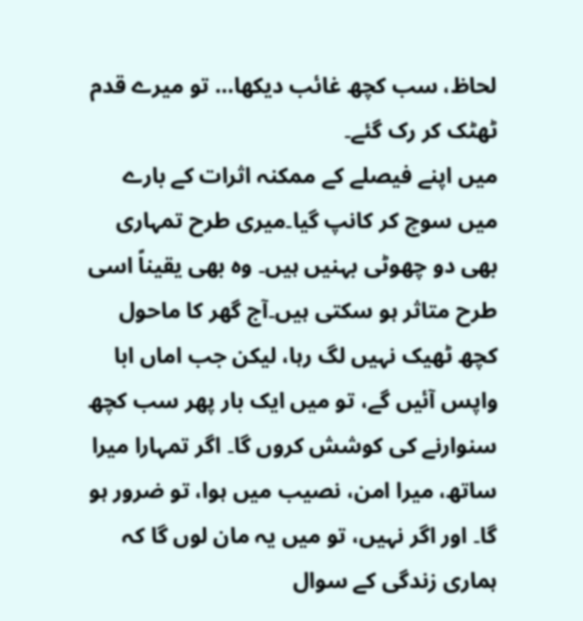لحاظ، سب کچھ غائب دیکھا… تو میرے قدم ٹھٹک کر رک گئے۔
میں اپنے فیصلے کے ممکنہ اثرات کے بارے میں سوچ کر کانپ گیا۔میری طرح تمہاری بھی دو چھوٹی بہنیں ہیں۔ وہ بھی یقیناً اسی طرح متاثر ہو سکتی ہیں۔آج گھر کا ماحول کچھ ٹھیک نہیں لگ رہا، لیکن جب اماں ابا واپس آئیں گے، تو میں ایک بار پھر سب کچھ سنوارنے کی کوشش کروں گا۔ اگر تمہارا میرا ساتھ، میرا امن، نصیب میں ہوا، تو ضرور ہو گا۔ اور اگر نہیں، تو میں یہ مان لوں گا کہ ہماری زندگی کے سوال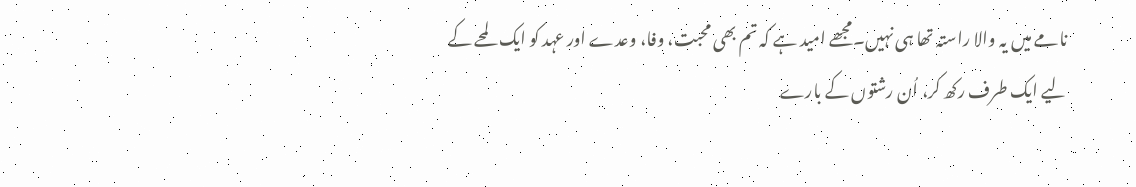نامے میں یہ والا راستہ تھا ہی نہیں۔مجھے امید ہے کہ تم بھی محبت، وفا، وعدے اور عہد کو ایک لمحے کے لیے ایک طرف رکھ کر، اُن رشتوں کے بارے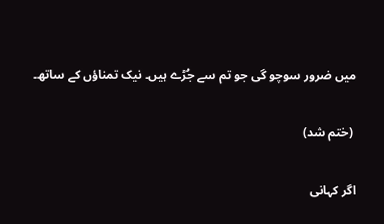میں ضرور سوچو گی جو تم سے جُڑے ہیں۔ نیک تمناؤں کے ساتھ۔

 (ختم شد)

اگر کہانی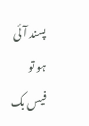پسند آئی ہو تو فیس بک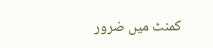کمنٹ میں ضرور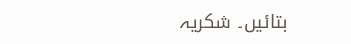بتائیں۔ شکریہ